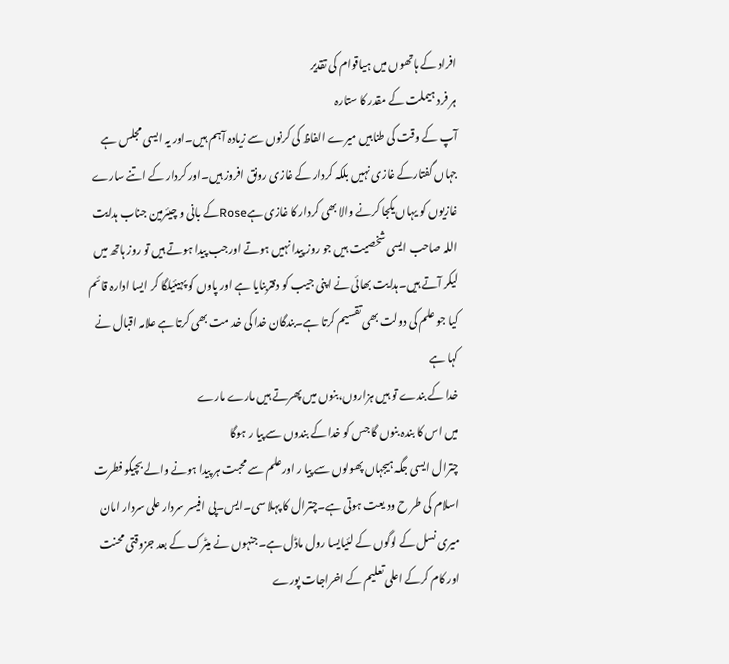افراد کے ہاتھوں میں ہیاقوام کی تقدیر
ہر فرد ہیملت کے مقدر کا ستارہ
آپ کے وقت کی طنابیں میرے الفاظ کی کرنوں سے زیادہ آہم ہیں۔اور یہ ایسی مجلس ہے جہاں گفتارکے غازی نہیں بلکہ کردار کے غازی رونق افروز ہیں۔اور کردار کے اتنے سارے غازیوں کو یہاں یکجا کرنے والا بھی کردار کا غازی ہےRoseکے بانی و چیئرمین جناب ہدایت اللہ صاحب ایسی شخصیت ہیں جو روز پیدا نہیں ہوتے اورجب پیدا ہوتے ہیں تو روز ہاتھ میں لیکر آتے ہیں۔ہدایت بھائی نے اپنی جیب کو دفتربنایا ہے اور پاوں کو پہیئیلگا کر ایسا ادارہ قائم کیا جو علم کی دولت بھی تقسیم کرتا ہے۔بندگان خدا کی خد مت بھی کرتا ہے علامہ اقبال نے کہا ہے
خدا کے بندے تو ہیں ہزاروں،بنوں میں پھرتے ہیں مارے مارے
میں اس کا بندہ بنوں گا جس کو خدا کے بندوں سے پیا ر ہوگا
چترال ایسی جگہ ہیجہاں پھولوں سے پیا ر اورعلم سے محبت ہر پیدا ہونے والے بچیکو فطرت اسلام کی طر ح ود یعت ہوتی ہے۔چترال کا پہلا سی۔ایس۔پی افیسر سردار علی سردار امان میری نسل کے لوگوں کے لئیایسا رول ماڈل ہے۔جنہوں نے میٹرک کے بعد جزوقتی محنت اور کام کرکے اعلی تعلیم کے اخراجات پورے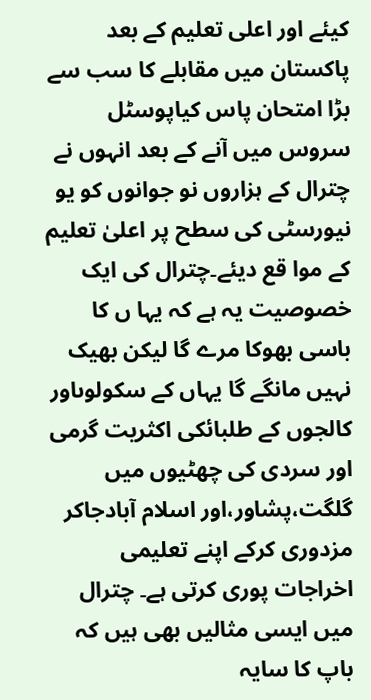کیئے اور اعلی تعلیم کے بعد پاکستان میں مقابلے کا سب سے بڑا امتحان پاس کیاپوسٹل سروس میں آنے کے بعد انہوں نے چترال کے ہزاروں نو جوانوں کو یو نیورسٹی کی سطح پر اعلیٰ تعلیم کے موا قع دیئے۔چترال کی ایک خصوصیت یہ ہے کہ یہا ں کا باسی بھوکا مرے گا لیکن بھیک نہیں مانگے گا یہاں کے سکولوںاور کالجوں کے طلبائکی اکثریت گرمی اور سردی کی چھٹیوں میں گلگت،پشاور،اور اسلام آبادجاکر مزدوری کرکے اپنے تعلیمی اخراجات پوری کرتی ہے۔ چترال میں ایسی مثالیں بھی ہیں کہ باپ کا سایہ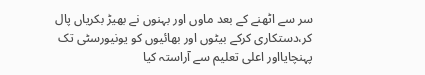سر سے اٹھنے کے بعد ماوں اور بہنوں نے بھیڑ بکریاں پال کر،دستکاری کرکے بیٹوں اور بھائیوں کو یونیورسٹی تک پہنچایااور اعلی تعلیم سے آراستہ کیا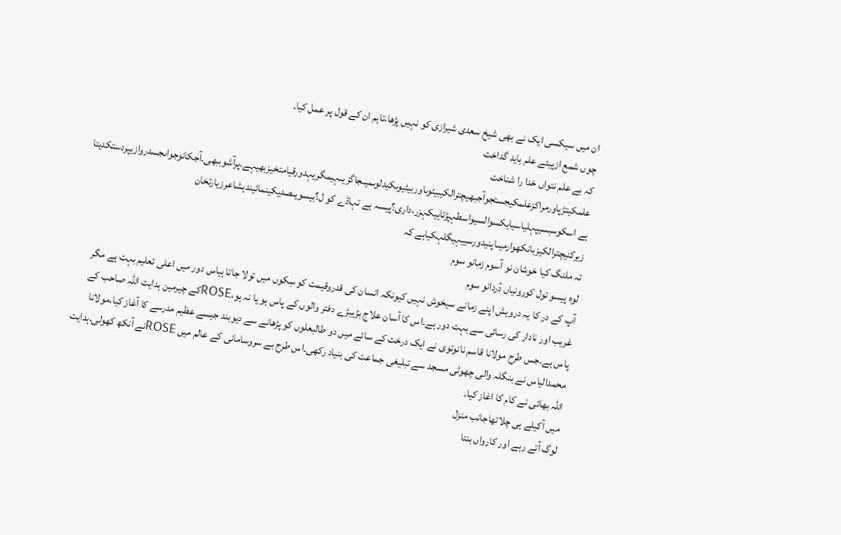ان میں سیکسی ایک نے بھی شیخ سعدی شیرازی کو نہیں پڑھا،تاہم ان کے قول پر عمل کیا۔
چوں شمع ازپیئے علم باید گداخت
کہ بے علم نتواں خدا را شناخت
علمکیتڑپاورمراکزعلمکیجستجوآجبھیچترالکیبیٹوںاوربیٹیوںکیدلوںمیںجاگزیںہیمگریہدورقیامتخیزبھیہے،پرآشوببھی۔آجکانوجواںجسدروازیپردستکدیتا ہے اسکوسبسیپہلیاسیایکسوالسیواسطہپڑتاہیکہزر،داری؟پیسہ ہے تہاڈے کو ل؟بیسویںصدیکینمائیندہشاعرزیارتخان زیرکنیچترالکیزبانکھوارمیںاپنیدورسییہیگلہکیاہے کہ
تہ ملنگ کیا خوشان نو آسوم زمانو سوم
لوہ پیسو تول کورونیاں دُردانو سوم
آپ کے در کا یہ درویش اپنے زمانے سیخوش نہیں کیونکہ انسان کی قدروقیمت کو سِکوں میں تولا جاتا ہیاس دور میں اعلی تعلیم بہت ہے مگر غریب اور نادار کی رسائی سے بہت دور ہے۔اس کا آسان علاج بڑیبڑے دفتر والوں کے پاس ہو یا نہ ہو،ROSEکے چیرمین ہدایت اللہ صاحب کے پاس ہے۔جس طرح مولانا قاسم نانوتوی نے ایک درخت کے سائے میں دو طالبعلوں کو پڑھانے سے دیوبند جیسے عظیم مدرسے کا آغاز کیا،مولانا محمدالیاس نے بنگلہ والی چھوٹی مسجد سے تبلیغی جماعت کی بنیاد رکھی۔اس طرح بے سروسامانی کے عالم میں ROSEنے آنکھ کھولی،ہدایت اللہ بھائی نے کام کا اغاز کیا۔
میں آکیلے ہی چلاتھاجانب منزل
لوگ آتے رہے اور کارواں بنتا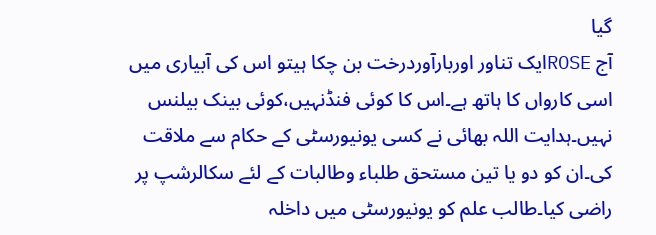گیا
آج ROSEایک تناور اوربارآوردرخت بن چکا ہیتو اس کی آبیاری میں اسی کارواں کا ہاتھ ہے۔اس کا کوئی فنڈنہیں،کوئی بینک بیلنس نہیں۔ہدایت اللہ بھائی نے کسی یونیورسٹی کے حکام سے ملاقت کی۔ان کو دو یا تین مستحق طلباء وطالبات کے لئے سکالرشپ پر راضی کیا۔طالب علم کو یونیورسٹی میں داخلہ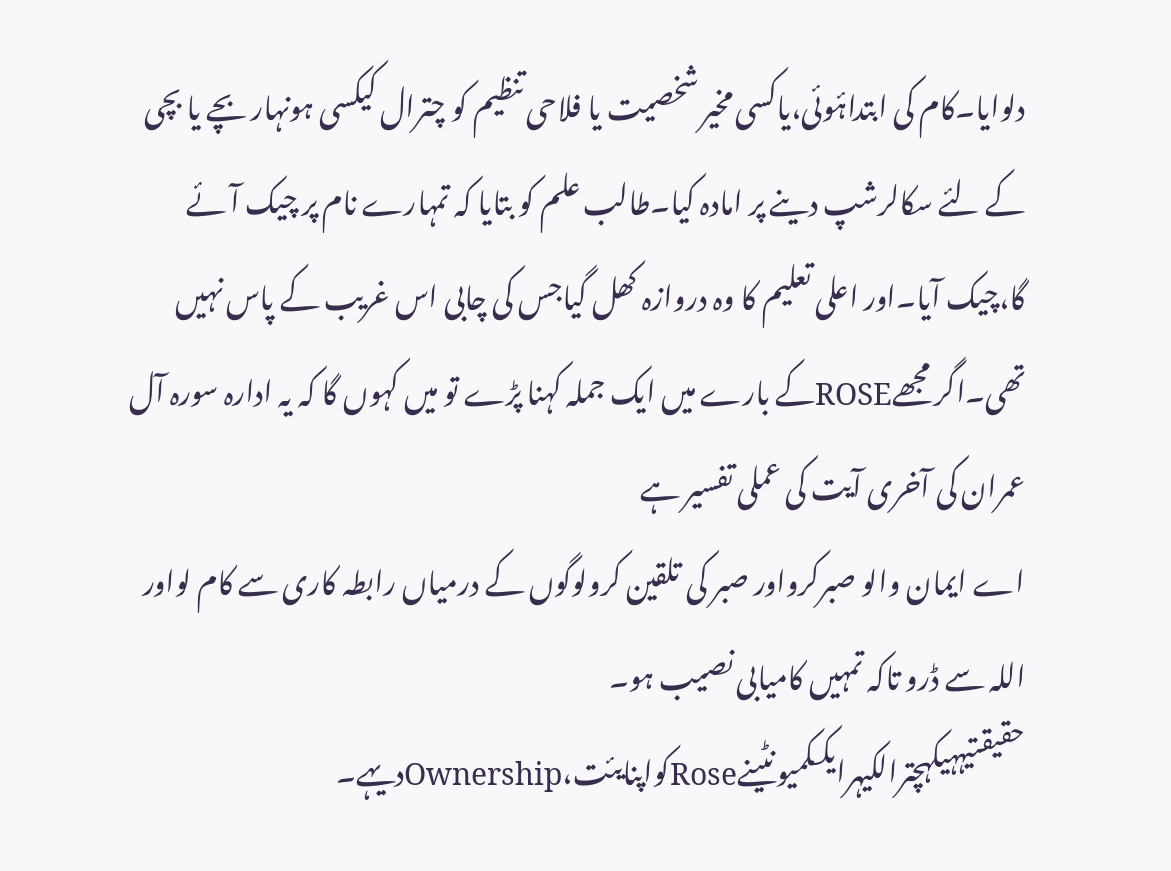دلوایا۔کام کی ابتداۂوئی،یاکسی مخیر شخصیت یا فلاحی تنظیم کو چترال کیکسی ہونہار بچے یا بچی کے لئے سکالرشپ دینے پر امادہ کیا۔طالب علم کو بتایا کہ تمہارے نام پر چیک آئے گا،چیک آیا۔اور اعلی تعلیم کا وہ دروازہ کھل گیاجس کی چابی اس غریب کے پاس نہیں تھی۔اگر مجھےROSEکے بارے میں ایک جملہ کہنا پڑے تو میں کہوں گا کہ یہ ادارہ سورہ آل عمران کی آخری آیت کی عملی تفسیر ہے
اے ایمان والو صبرکرواور صبر کی تلقین کرولوگوں کے درمیاں رابطہ کاری سے کام لواور اللہ سے ڈرو تاکہ تمہیں کامیابی نصیب ہو۔
حقیقتیہہیکہچترالکیہرایککمیونٹینےRoseکواپنایئت،Ownershipدیہے۔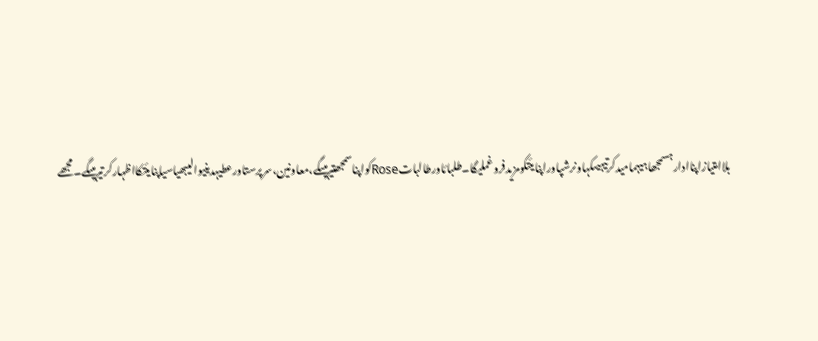بلاامتیازاپناادارہسمجھاہیہمامیدکرتیہیںکہاونرشپاوراپنایئتکومزیدفروغملیگا۔طلبائاورطالباتRoseکواپناسمجھتیرہیںگے،معاونین،سرپرستاورعطیہدینیوالیبھیاسیاپنایئتکااظہارکرتیرہیںگے۔مجھے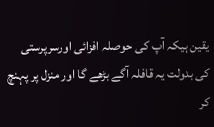یقین ہیکہ آپ کی حوصلہ افزائی اورسرپرستی کی بدولت یہ قافلہ آگے بڑھے گا اور منزل پر پہنچ کر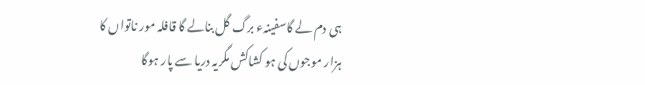ہی دم لے گاسفینہء برگ گل بنالے گا قافلہ مور ناتواں کا
ہزار موجوں کی ہو کشاکش مگریہ دریا سے پار ہوگا